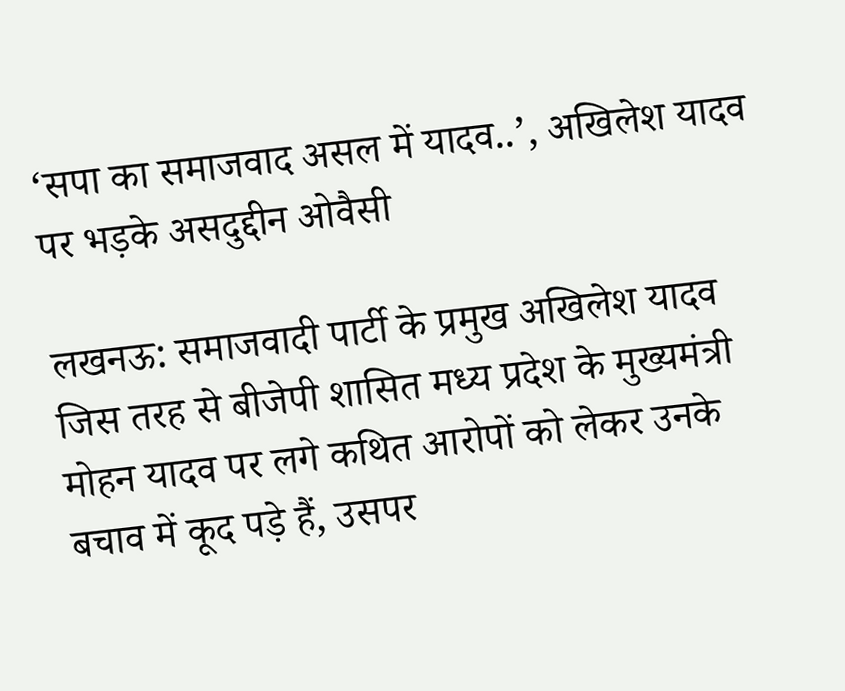‘सपा का समाजवाद असल में यादव..’, अखिलेश यादव पर भड़के असदुद्दीन ओवैसी

लखनऊ: समाजवादी पार्टी के प्रमुख अखिलेश यादव जिस तरह से बीजेपी शासित मध्य प्रदेश के मुख्यमंत्री मोहन यादव पर लगे कथित आरोपों को लेकर उनके बचाव में कूद पड़े हैं, उसपर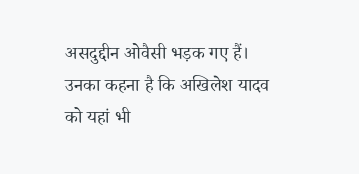असदुद्दीन ओवैसी भड़क गए हैं। उनका कहना है कि अखिलेश यादव को यहां भी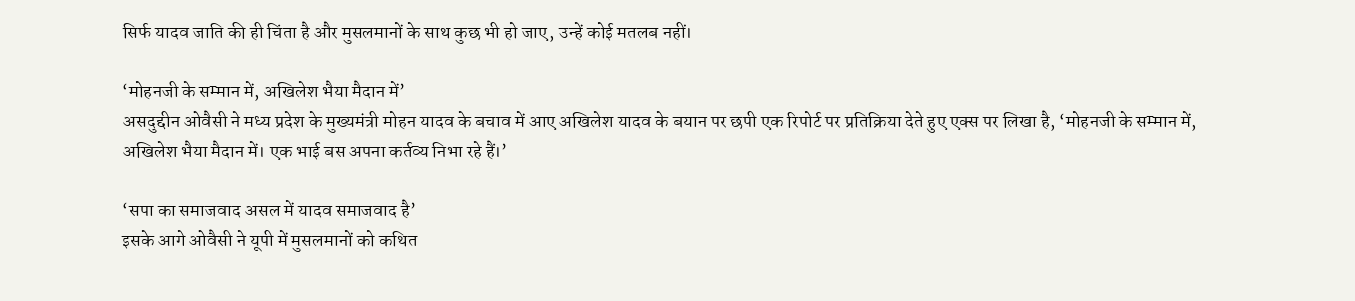सिर्फ यादव जाति की ही चिंता है और मुसलमानों के साथ कुछ भी हो जाए, उन्हें कोई मतलब नहीं।

‘मोहनजी के सम्मान में, अखिलेश भैया मैदान में’
असदुद्दीन ओवैसी ने मध्य प्रदेश के मुख्यमंत्री मोहन यादव के बचाव में आए अखिलेश यादव के बयान पर छपी एक रिपोर्ट पर प्रतिक्रिया देते हुए एक्स पर लिखा है, ‘मोहनजी के सम्मान में, अखिलेश भैया मैदान में। एक भाई बस अपना कर्तव्य निभा रहे हैं।’

‘सपा का समाजवाद असल में यादव समाजवाद है’
इसके आगे ओवैसी ने यूपी में मुसलमानों को कथित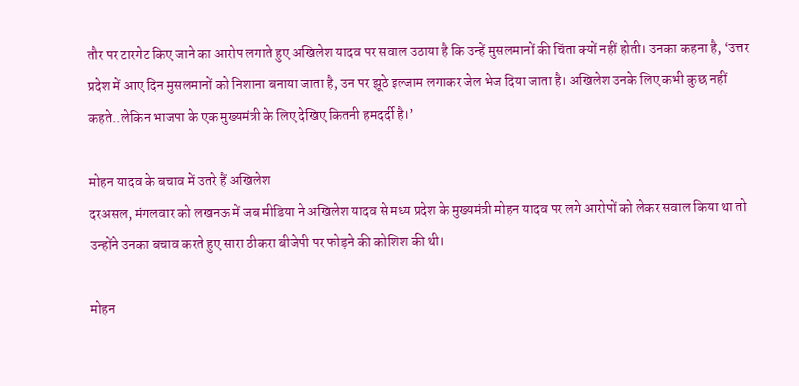तौर पर टारगेट किए जाने का आरोप लगाते हुए अखिलेश यादव पर सवाल उठाया है कि उन्हें मुसलमानों की चिंता क्यों नहीं होती। उनका कहना है, ‘उत्तर प्रदेश में आए दिन मुसलमानों को निशाना बनाया जाता है, उन पर झूठे इल्जाम लगाकर जेल भेज दिया जाता है। अखिलेश उनके लिए कभी कुछ नहीं कहते..लेकिन भाजपा के एक मुख्यमंत्री के लिए देखिए कितनी हमदर्दी है।’

मोहन यादव के बचाव में उतरे हैं अखिलेश
दरअसल, मंगलवार को लखनऊ में जब मीडिया ने अखिलेश यादव से मध्य प्रदेश के मुख्यमंत्री मोहन यादव पर लगे आरोपों को लेकर सवाल किया था तो उन्होंने उनका बचाव करते हुए सारा ठीकरा बीजेपी पर फोड़ने की कोशिश की थी।

मोहन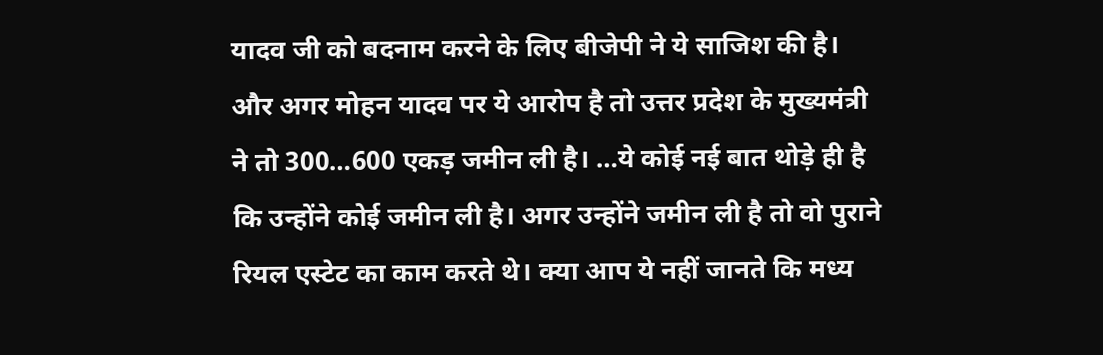यादव जी को बदनाम करने के लिए बीजेपी ने ये साजिश की है। और अगर मोहन यादव पर ये आरोप है तो उत्तर प्रदेश के मुख्यमंत्री ने तो 300…600 एकड़ जमीन ली है। …ये कोई नई बात थोड़े ही है कि उन्होंने कोई जमीन ली है। अगर उन्होंने जमीन ली है तो वो पुराने रियल एस्टेट का काम करते थे। क्या आप ये नहीं जानते कि मध्य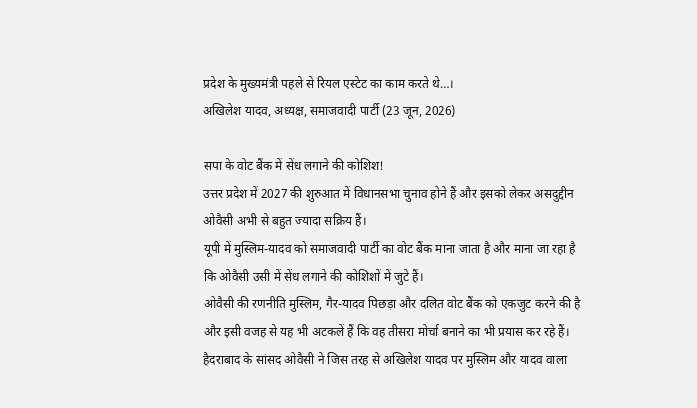प्रदेश के मुख्यमंत्री पहले से रियल एस्टेट का काम करते थे…।
अखिलेश यादव, अध्यक्ष, समाजवादी पार्टी (23 जून, 2026)

सपा के वोट बैंक में सेंध लगाने की कोशिश!
उत्तर प्रदेश में 2027 की शुरुआत में विधानसभा चुनाव होने हैं और इसको लेकर असदुद्दीन ओवैसी अभी से बहुत ज्यादा सक्रिय हैं।
यूपी में मुस्लिम-यादव को समाजवादी पार्टी का वोट बैंक माना जाता है और माना जा रहा है कि ओवैसी उसी में सेंध लगाने की कोशिशों में जुटे हैं।
ओवैसी की रणनीति मुस्लिम, गैर-यादव पिछड़ा और दलित वोट बैंक को एकजुट करने की है और इसी वजह से यह भी अटकलें हैं कि वह तीसरा मोर्चा बनाने का भी प्रयास कर रहे हैं।
हैदराबाद के सांसद ओवैसी ने जिस तरह से अखिलेश यादव पर मुस्लिम और यादव वाला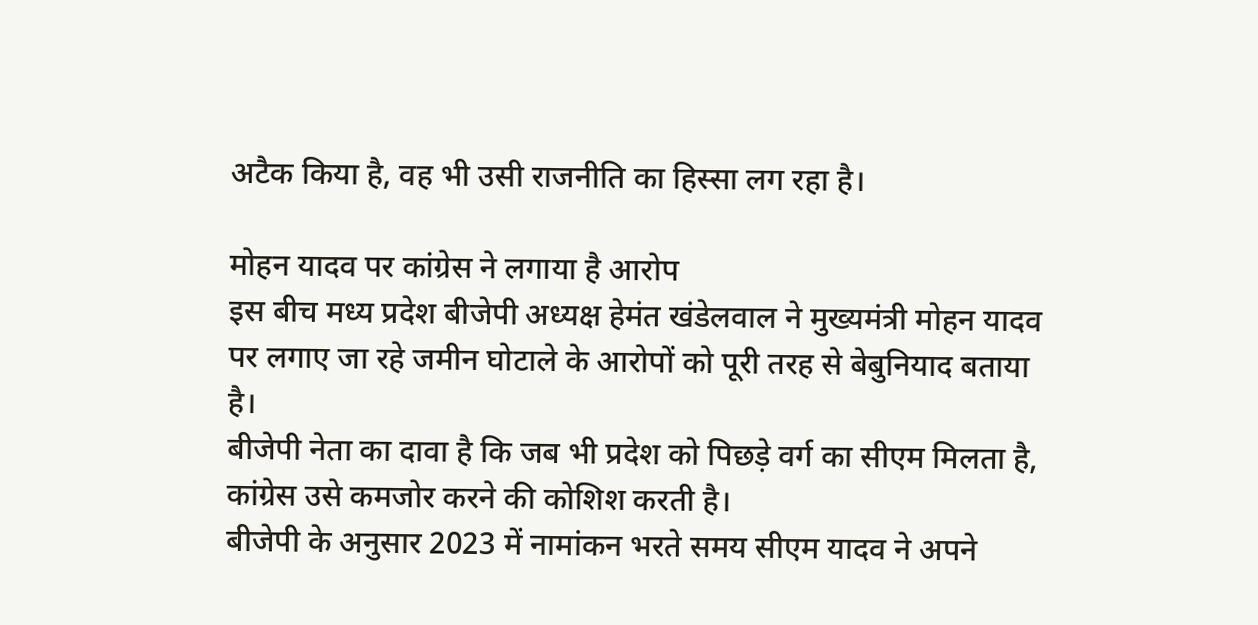अटैक किया है, वह भी उसी राजनीति का हिस्सा लग रहा है।

मोहन यादव पर कांग्रेस ने लगाया है आरोप
इस बीच मध्य प्रदेश बीजेपी अध्यक्ष हेमंत खंडेलवाल ने मुख्यमंत्री मोहन यादव पर लगाए जा रहे जमीन घोटाले के आरोपों को पूरी तरह से बेबुनियाद बताया है।
बीजेपी नेता का दावा है कि जब भी प्रदेश को पिछड़े वर्ग का सीएम मिलता है, कांग्रेस उसे कमजोर करने की कोशिश करती है।
बीजेपी के अनुसार 2023 में नामांकन भरते समय सीएम यादव ने अपने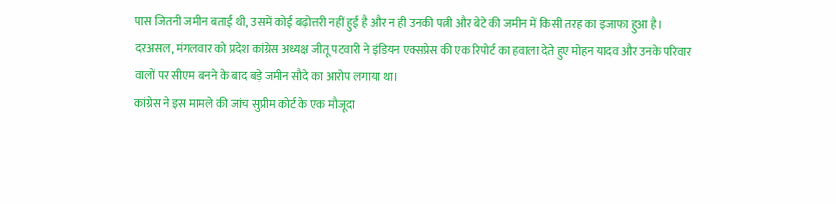पास जितनी जमीन बताई थी, उसमें कोई बढ़ोत्तरी नहीं हुई है और न ही उनकी पत्नी और बेटे की जमीन में किसी तरह का इजाफा हुआ है।
दरअसल, मंगलवार को प्रदेश कांग्रेस अध्यक्ष जीतू पटवारी ने इंडियन एक्सप्रेस की एक रिपोर्ट का हवाला देते हुए मोहन यादव और उनके परिवार वालों पर सीएम बनने के बाद बड़े जमीन सौदे का आरोप लगाया था।
कांग्रेस ने इस मामले की जांच सुप्रीम कोर्ट के एक मौजूदा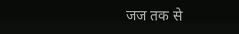जज तक से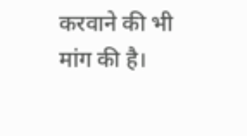करवाने की भी मांग की है।